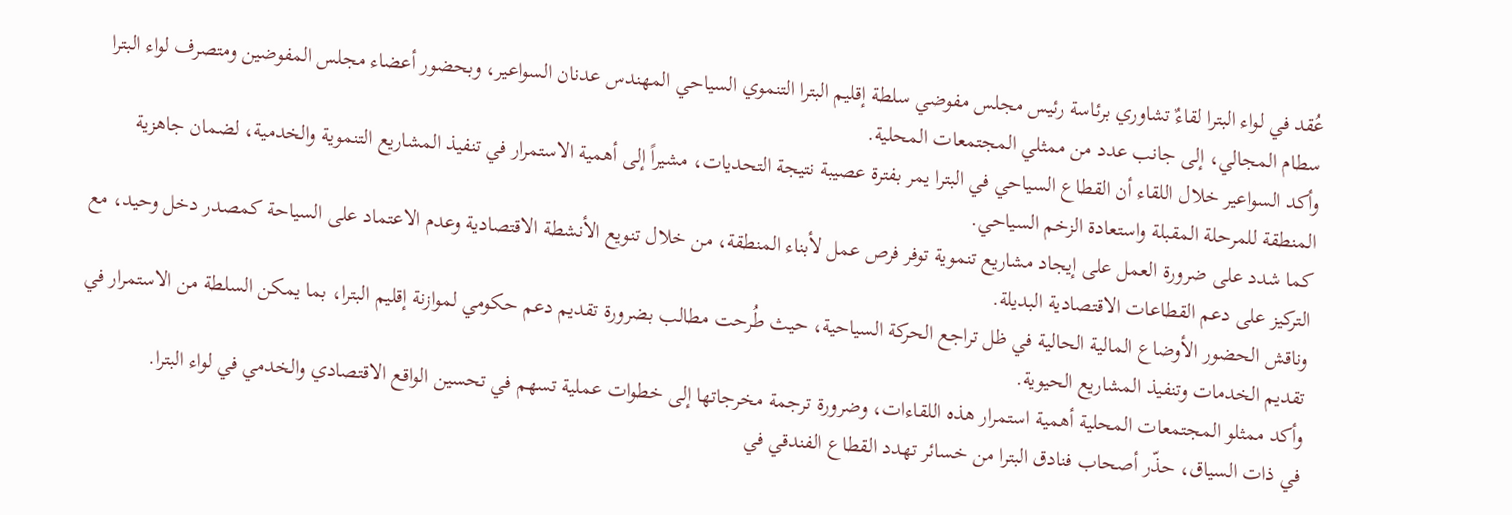عُقد في لواء البترا لقاءٌ تشاوري برئاسة رئيس مجلس مفوضي سلطة إقليم البترا التنموي السياحي المهندس عدنان السواعير، وبحضور أعضاء مجلس المفوضين ومتصرف لواء البترا سطام المجالي، إلى جانب عدد من ممثلي المجتمعات المحلية.
وأكد السواعير خلال اللقاء أن القطاع السياحي في البترا يمر بفترة عصيبة نتيجة التحديات، مشيراً إلى أهمية الاستمرار في تنفيذ المشاريع التنموية والخدمية، لضمان جاهزية المنطقة للمرحلة المقبلة واستعادة الزخم السياحي.
كما شدد على ضرورة العمل على إيجاد مشاريع تنموية توفر فرص عمل لأبناء المنطقة، من خلال تنويع الأنشطة الاقتصادية وعدم الاعتماد على السياحة كمصدر دخل وحيد، مع التركيز على دعم القطاعات الاقتصادية البديلة.
وناقش الحضور الأوضاع المالية الحالية في ظل تراجع الحركة السياحية، حيث طُرحت مطالب بضرورة تقديم دعم حكومي لموازنة إقليم البترا، بما يمكن السلطة من الاستمرار في تقديم الخدمات وتنفيذ المشاريع الحيوية.
وأكد ممثلو المجتمعات المحلية أهمية استمرار هذه اللقاءات، وضرورة ترجمة مخرجاتها إلى خطوات عملية تسهم في تحسين الواقع الاقتصادي والخدمي في لواء البترا.
في ذات السياق، حذّر أصحاب فنادق البترا من خسائر تهدد القطاع الفندقي في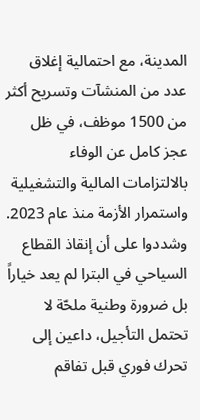المدينة، مع احتمالية إغلاق عدد من المنشآت وتسريح أكثر من 1500 موظف، في ظل عجز كامل عن الوفاء بالالتزامات المالية والتشغيلية واستمرار الأزمة منذ عام 2023.
وشددوا على أن إنقاذ القطاع السياحي في البترا لم يعد خياراً بل ضرورة وطنية ملحّة لا تحتمل التأجيل، داعين إلى تحرك فوري قبل تفاقم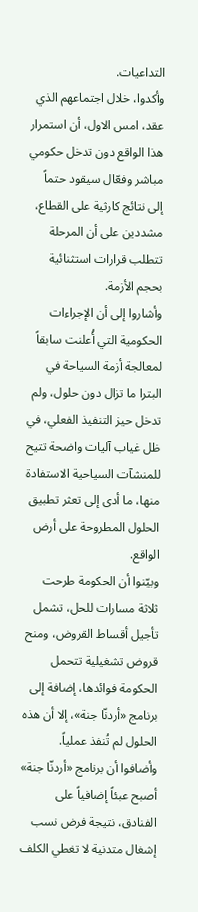التداعيات.
وأكدوا، خلال اجتماعهم الذي عقد، امس الاول، أن استمرار هذا الواقع دون تدخل حكومي مباشر وفعّال سيقود حتماً إلى نتائج كارثية على القطاع، مشددين على أن المرحلة تتطلب قرارات استثنائية بحجم الأزمة.
وأشاروا إلى أن الإجراءات الحكومية التي أُعلنت سابقاً لمعالجة أزمة السياحة في البترا ما تزال دون حلول، ولم تدخل حيز التنفيذ الفعلي، في ظل غياب آليات واضحة تتيح للمنشآت السياحية الاستفادة منها، ما أدى إلى تعثر تطبيق الحلول المطروحة على أرض الواقع.
وبيّنوا أن الحكومة طرحت ثلاثة مسارات للحل، تشمل تأجيل أقساط القروض، ومنح قروض تشغيلية تتحمل الحكومة فوائدها، إضافة إلى برنامج «أردنّا جنة»، إلا أن هذه الحلول لم تُنفذ عملياً.
وأضافوا أن برنامج «أردنّا جنة» أصبح عبئاً إضافياً على الفنادق، نتيجة فرض نسب إشغال متدنية لا تغطي الكلف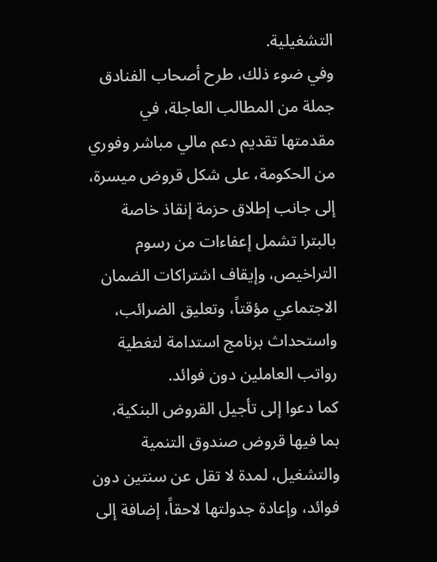التشغيلية.
وفي ضوء ذلك، طرح أصحاب الفنادق جملة من المطالب العاجلة، في مقدمتها تقديم دعم مالي مباشر وفوري من الحكومة، على شكل قروض ميسرة، إلى جانب إطلاق حزمة إنقاذ خاصة بالبترا تشمل إعفاءات من رسوم التراخيص، وإيقاف اشتراكات الضمان الاجتماعي مؤقتاً، وتعليق الضرائب، واستحداث برنامج استدامة لتغطية رواتب العاملين دون فوائد.
كما دعوا إلى تأجيل القروض البنكية، بما فيها قروض صندوق التنمية والتشغيل، لمدة لا تقل عن سنتين دون فوائد، وإعادة جدولتها لاحقاً، إضافة إلى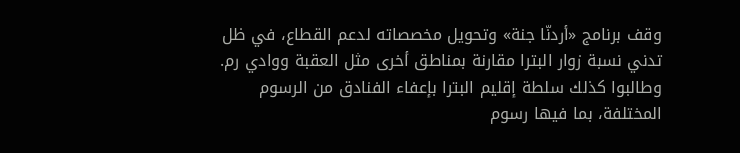وقف برنامج «أردنّا جنة» وتحويل مخصصاته لدعم القطاع، في ظل تدني نسبة زوار البترا مقارنة بمناطق أخرى مثل العقبة ووادي رم.
وطالبوا كذلك سلطة إقليم البترا بإعفاء الفنادق من الرسوم المختلفة، بما فيها رسوم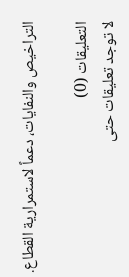التراخيص والنفايات، دعماً لاستمرارية القطاع.

التعليقات (0)
لا توجد تعليقات حتى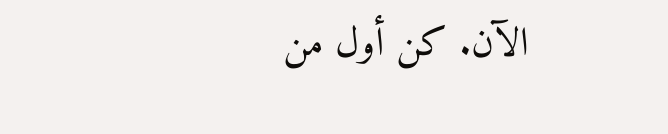الآن. كن أول من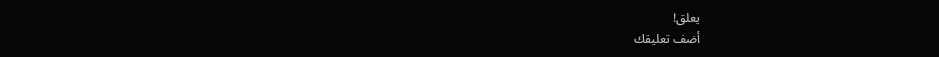يعلق!
أضف تعليقك